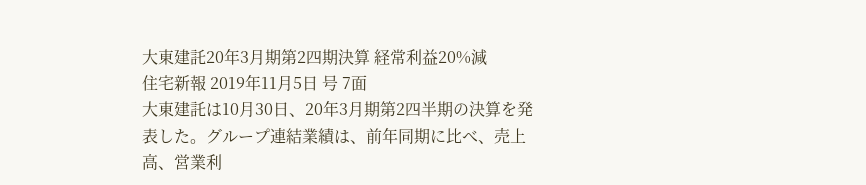大東建託20年3月期第2四期決算 経常利益20%減
住宅新報 2019年11月5日 号 7面
大東建託は10月30日、20年3月期第2四半期の決算を発表した。グループ連結業績は、前年同期に比べ、売上高、営業利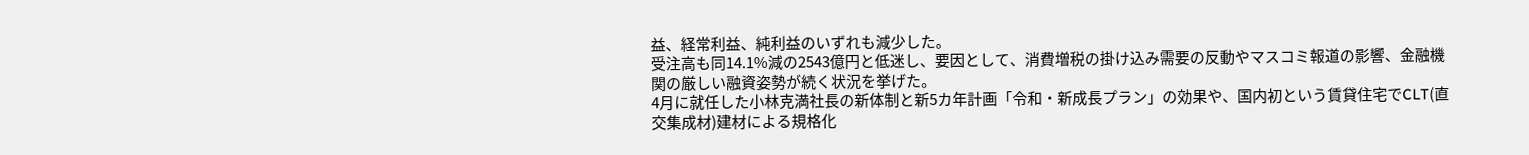益、経常利益、純利益のいずれも減少した。
受注高も同14.1%減の2543億円と低迷し、要因として、消費増税の掛け込み需要の反動やマスコミ報道の影響、金融機関の厳しい融資姿勢が続く状況を挙げた。
4月に就任した小林克満社長の新体制と新5カ年計画「令和・新成長プラン」の効果や、国内初という賃貸住宅でCLT(直交集成材)建材による規格化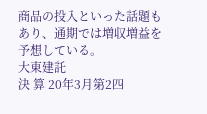商品の投入といった話題もあり、通期では増収増益を予想している。
大東建託
決 算 20年3月第2四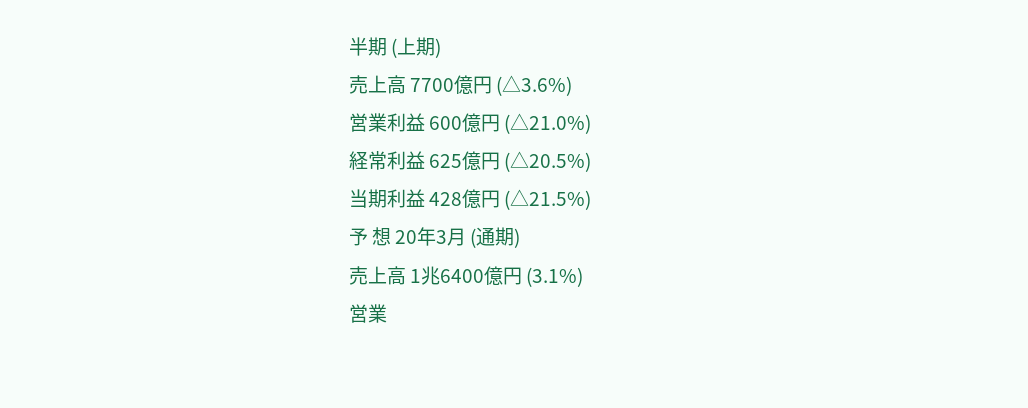半期 (上期)
売上高 7700億円 (△3.6%)
営業利益 600億円 (△21.0%)
経常利益 625億円 (△20.5%)
当期利益 428億円 (△21.5%)
予 想 20年3月 (通期)
売上高 1兆6400億円 (3.1%)
営業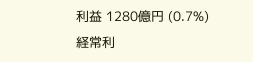利益 1280億円 (0.7%)
経常利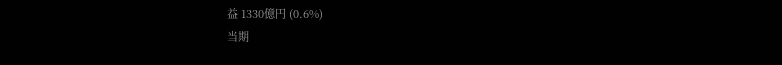益 1330億円 (0.6%)
当期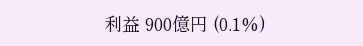利益 900億円 (0.1%)